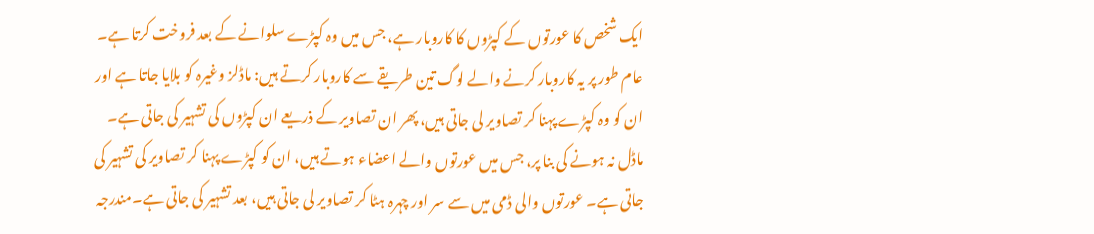ایک شخص کا عورتوں کے کپڑوں کا کاروبار ہے، جس میں وہ کپڑے سلوانے کے بعد فروخت کرتا ہے۔ عام طور پر یہ کاروبار کرنے والے لوگ تین طریقے سے کاروبار کرتے ہیں: ماڈلز وغیرہ کو بلایا جاتا ہے اور ان کو وہ کپڑے پہنا کر تصاویر لی جاتی ہیں، پھر ان تصاویر کے ذریعے ان کپڑوں کی تشہیر کی جاتی ہے۔ ماڈل نہ ہونے کی بنا پر، جس میں عورتوں والے اعضاء ہوتے ہیں، ان کو کپڑے پہنا کر تصاویر کی تشہیر کی جاتی ہے۔ عورتوں والی ڈمی میں سے سر اور چہرہ ہٹا کر تصاویر لی جاتی ہیں، بعد تشہیر کی جاتی ہے۔مندرجہ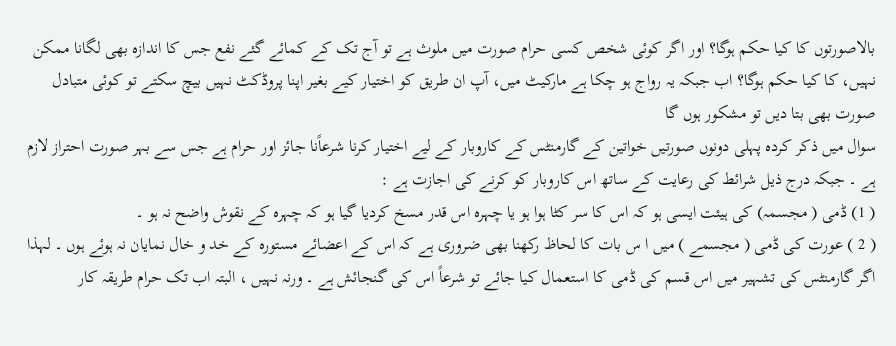بالاصورتوں کا کیا حکم ہوگا؟ اور اگر کوئی شخص کسی حرام صورت میں ملوث ہے تو آج تک کے کمائے گئے نفع جس کا اندازہ بھی لگانا ممکن نہیں، کا کیا حکم ہوگا؟ اب جبکہ یہ رواج ہو چکا ہے مارکیٹ میں، آپ ان طریق کو اختیار کیے بغیر اپنا پروڈکٹ نہیں بیچ سکتے تو کوئی متبادل صورت بھی بتا دیں تو مشکور ہوں گا
سوال میں ذکر کردہ پہلی دونوں صورتیں خواتین کے گارمنٹس کے کاروبار کے لیے اختیار کرنا شرعاًنا جائز اور حرام ہے جس سے بہر صورت احتراز لازم ہے ۔ جبکہ درج ذیل شرائط کی رعایت کے ساتھ اس کاروبار کو کرنے کی اجازت ہے :
( 1) ڈمی ( مجسمہ) کی ہیئت ایسی ہو کہ اس کا سر کٹا ہوا ہو یا چہرہ اس قدر مسخ کردیا گیا ہو کہ چہرہ کے نقوش واضح نہ ہو ۔
( 2 ) عورت کی ڈمی ( مجسمے ) میں ا س بات کا لحاظ رکھنا بھی ضروری ہے کہ اس کے اعضائے مستورہ کے خد و خال نمایان نہ ہوئے ہوں ۔ لہذا اگر گارمنٹس کی تشہیر میں اس قسم کی ڈمی کا استعمال کیا جائے تو شرعاً اس کی گنجائش ہے ۔ ورنہ نہیں ، البتہ اب تک حرام طریقہ کار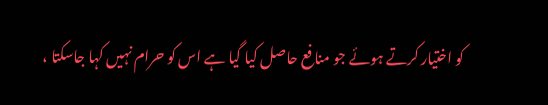کو اختیار کرتے ہوئے جو منافع حاصل کیا گیا ہے اس کو حرام نہیں کہا جاسکتا ،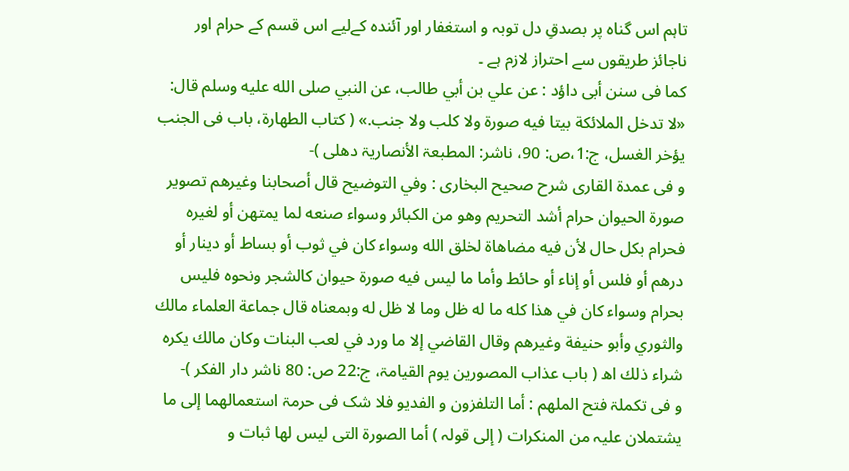تاہم اس گناہ پر بصدقِ دل توبہ و استغفار اور آئندہ کےلیے اس قسم کے حرام اور ناجائز طریقوں سے احتراز لازم ہے ۔
کما فی سنن أبی داؤد : عن علي بن أبي طالب، عن النبي صلى الله عليه وسلم قال: «لا تدخل الملائكة بيتا فيه صورة ولا كلب ولا جنب.» ( کتاب الطھارۃ، باب فی الجنب یؤخر الغسل، ج:1،ص: 90، ناشر: المطبعۃ الأنصاریۃ دھلی )-
و فی عمدۃ القاری شرح صحیح البخاری : وفي التوضيح قال أصحابنا وغيرهم تصوير صورة الحيوان حرام أشد التحريم وهو من الكبائر وسواء صنعه لما يمتهن أو لغيره فحرام بكل حال لأن فيه مضاهاة لخلق الله وسواء كان في ثوب أو بساط أو دينار أو درهم أو فلس أو إناء أو حائط وأما ما ليس فيه صورة حيوان كالشجر ونحوه فليس بحرام وسواء كان في هذا كله ما له ظل وما لا ظل له وبمعناه قال جماعة العلماء مالك والثوري وأبو حنيفة وغيرهم وقال القاضي إلا ما ورد في لعب البنات وكان مالك يكره شراء ذلك اھ ( باب عذاب المصورین یوم القیامۃ، ج:22 ص: 80 ناشر دار الفکر )-
و فی تکملۃ فتح الملھم : أما التلفزون و الفدیو فلا شک فی حرمۃ استعمالھما إلی ما یشتملان علیہ من المنکرات ( إلی قولہ ) أما الصورۃ التی لیس لھا ثبات و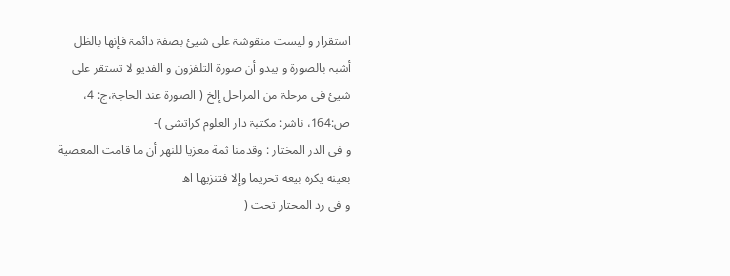استقرار و لیست منقوشۃ علی شیئ بصفۃ دائمۃ فإنھا بالظل أشبہ بالصورۃ و یبدو أن صورۃ التلفزون و الفدیو لا تستقر علی شیئ فی مرحلۃ من المراحل إلخ ( الصورۃ عند الحاجۃ،ج: 4، ص:164، ناشر: مکتبۃ دار العلوم کراتشی )-
و فی الدر المختار : وقدمنا ثمة معزيا للنهر أن ما قامت المعصية بعينه يكره بيعه تحريما وإلا فتنزيها اھ
و فی رد المحتار تحت (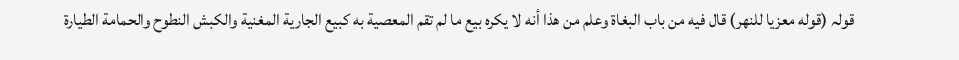قولہ (قوله معزيا للنهر) قال فيه من باب البغاة وعلم من هذا أنه لا يكره بيع ما لم تقم المعصية به كبيع الجارية المغنية والكبش النطوح والحمامة الطيارة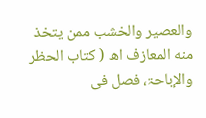والعصير والخشب ممن يتخذ منه المعازف اھ ( کتاب الحظر والإباحۃ، فصل فی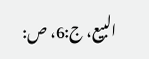البیع، ج:6، ص: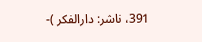391، ناشر: دارالفکر )-